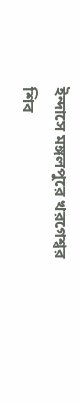ইন্দাসে মঙ্গলপুরে খরগেশ্বর শিব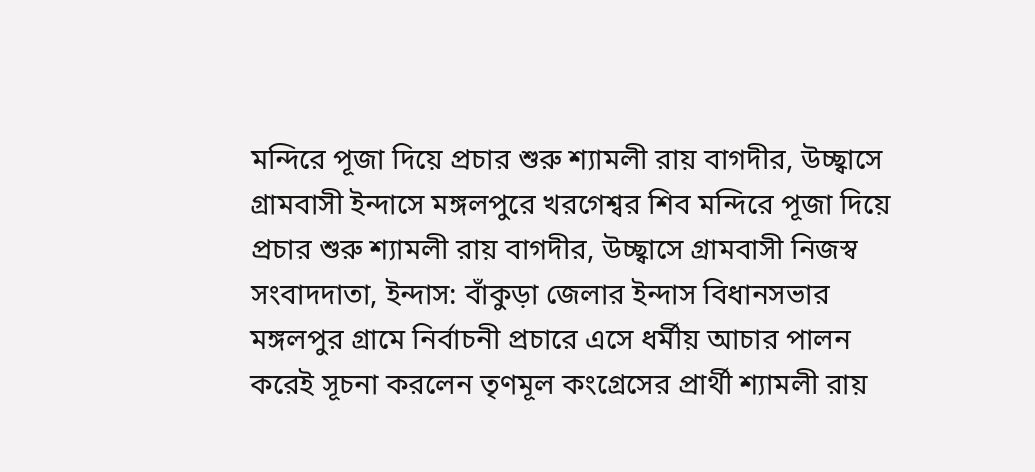মন্দিরে পূজা দিয়ে প্রচার শুরু শ্যামলী রায় বাগদীর, উচ্ছ্বাসে গ্রামবাসী ইন্দাসে মঙ্গলপুরে খরগেশ্বর শিব মন্দিরে পূজা দিয়ে প্রচার শুরু শ্যামলী রায় বাগদীর, উচ্ছ্বাসে গ্রামবাসী নিজস্ব সংবাদদাতা, ইন্দাস: বাঁকুড়া জেলার ইন্দাস বিধানসভার মঙ্গলপুর গ্রামে নির্বাচনী প্রচারে এসে ধর্মীয় আচার পালন করেই সূচনা করলেন তৃণমূল কংগ্রেসের প্রার্থী শ্যামলী রায়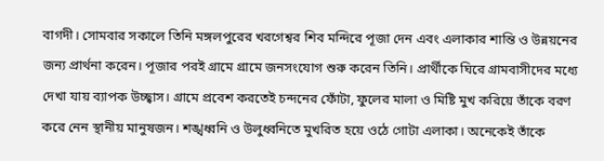বাগদী। সোমবার সকালে তিনি মঙ্গলপুরের খরগেশ্বর শিব মন্দিরে পূজা দেন এবং এলাকার শান্তি ও উন্নয়নের জন্য প্রার্থনা করেন। পূজার পরই গ্রামে গ্রামে জনসংযোগ শুরু করেন তিনি। প্রার্থীকে ঘিরে গ্রামবাসীদের মধ্যে দেখা যায় ব্যাপক উচ্ছ্বাস। গ্রামে প্রবেশ করতেই চন্দনের ফোঁটা, ফুলের মালা ও মিষ্টি মুখ করিয়ে তাঁকে বরণ করে নেন স্থানীয় মানুষজন। শঙ্খধ্বনি ও উলুধ্বনিতে মুখরিত হয়ে ওঠে গোটা এলাকা। অনেকেই তাঁকে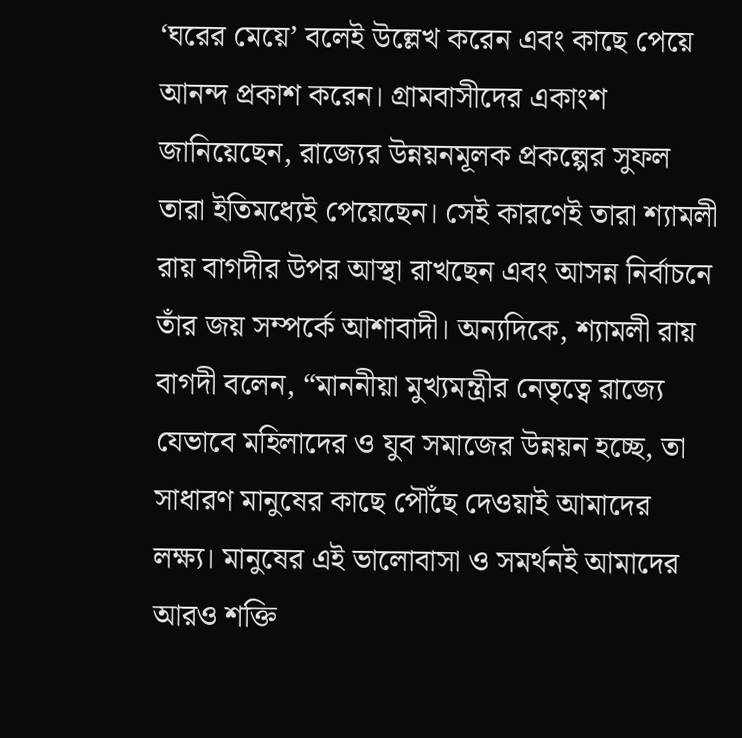‘ঘরের মেয়ে’ বলেই উল্লেখ করেন এবং কাছে পেয়ে আনন্দ প্রকাশ করেন। গ্রামবাসীদের একাংশ জানিয়েছেন, রাজ্যের উন্নয়নমূলক প্রকল্পের সুফল তারা ইতিমধ্যেই পেয়েছেন। সেই কারণেই তারা শ্যামলী রায় বাগদীর উপর আস্থা রাখছেন এবং আসন্ন নির্বাচনে তাঁর জয় সম্পর্কে আশাবাদী। অন্যদিকে, শ্যামলী রায় বাগদী বলেন, “মাননীয়া মুখ্যমন্ত্রীর নেতৃত্বে রাজ্যে যেভাবে মহিলাদের ও যুব সমাজের উন্নয়ন হচ্ছে, তা সাধারণ মানুষের কাছে পৌঁছে দেওয়াই আমাদের লক্ষ্য। মানুষের এই ভালোবাসা ও সমর্থনই আমাদের আরও শক্তি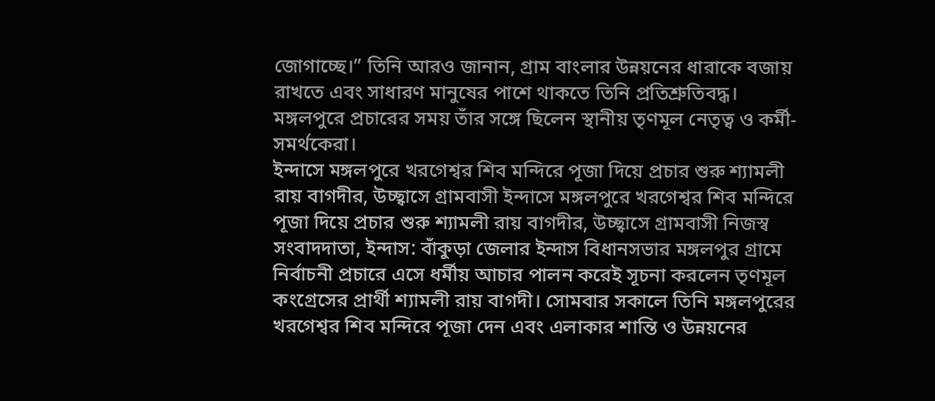জোগাচ্ছে।” তিনি আরও জানান, গ্রাম বাংলার উন্নয়নের ধারাকে বজায় রাখতে এবং সাধারণ মানুষের পাশে থাকতে তিনি প্রতিশ্রুতিবদ্ধ। মঙ্গলপুরে প্রচারের সময় তাঁর সঙ্গে ছিলেন স্থানীয় তৃণমূল নেতৃত্ব ও কর্মী-সমর্থকেরা।
ইন্দাসে মঙ্গলপুরে খরগেশ্বর শিব মন্দিরে পূজা দিয়ে প্রচার শুরু শ্যামলী রায় বাগদীর, উচ্ছ্বাসে গ্রামবাসী ইন্দাসে মঙ্গলপুরে খরগেশ্বর শিব মন্দিরে পূজা দিয়ে প্রচার শুরু শ্যামলী রায় বাগদীর, উচ্ছ্বাসে গ্রামবাসী নিজস্ব সংবাদদাতা, ইন্দাস: বাঁকুড়া জেলার ইন্দাস বিধানসভার মঙ্গলপুর গ্রামে নির্বাচনী প্রচারে এসে ধর্মীয় আচার পালন করেই সূচনা করলেন তৃণমূল কংগ্রেসের প্রার্থী শ্যামলী রায় বাগদী। সোমবার সকালে তিনি মঙ্গলপুরের খরগেশ্বর শিব মন্দিরে পূজা দেন এবং এলাকার শান্তি ও উন্নয়নের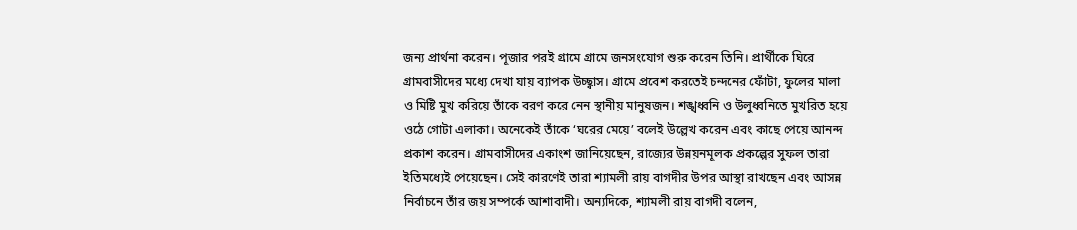জন্য প্রার্থনা করেন। পূজার পরই গ্রামে গ্রামে জনসংযোগ শুরু করেন তিনি। প্রার্থীকে ঘিরে গ্রামবাসীদের মধ্যে দেখা যায় ব্যাপক উচ্ছ্বাস। গ্রামে প্রবেশ করতেই চন্দনের ফোঁটা, ফুলের মালা ও মিষ্টি মুখ করিয়ে তাঁকে বরণ করে নেন স্থানীয় মানুষজন। শঙ্খধ্বনি ও উলুধ্বনিতে মুখরিত হয়ে ওঠে গোটা এলাকা। অনেকেই তাঁকে ‘ঘরের মেয়ে’ বলেই উল্লেখ করেন এবং কাছে পেয়ে আনন্দ প্রকাশ করেন। গ্রামবাসীদের একাংশ জানিয়েছেন, রাজ্যের উন্নয়নমূলক প্রকল্পের সুফল তারা ইতিমধ্যেই পেয়েছেন। সেই কারণেই তারা শ্যামলী রায় বাগদীর উপর আস্থা রাখছেন এবং আসন্ন নির্বাচনে তাঁর জয় সম্পর্কে আশাবাদী। অন্যদিকে, শ্যামলী রায় বাগদী বলেন,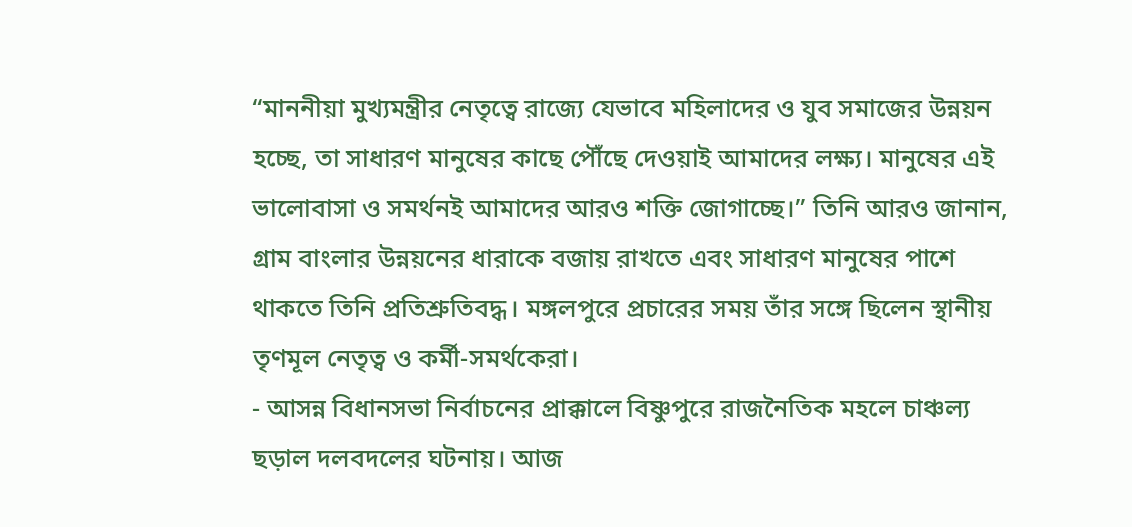“মাননীয়া মুখ্যমন্ত্রীর নেতৃত্বে রাজ্যে যেভাবে মহিলাদের ও যুব সমাজের উন্নয়ন হচ্ছে, তা সাধারণ মানুষের কাছে পৌঁছে দেওয়াই আমাদের লক্ষ্য। মানুষের এই ভালোবাসা ও সমর্থনই আমাদের আরও শক্তি জোগাচ্ছে।” তিনি আরও জানান, গ্রাম বাংলার উন্নয়নের ধারাকে বজায় রাখতে এবং সাধারণ মানুষের পাশে থাকতে তিনি প্রতিশ্রুতিবদ্ধ। মঙ্গলপুরে প্রচারের সময় তাঁর সঙ্গে ছিলেন স্থানীয় তৃণমূল নেতৃত্ব ও কর্মী-সমর্থকেরা।
- আসন্ন বিধানসভা নির্বাচনের প্রাক্কালে বিষ্ণুপুরে রাজনৈতিক মহলে চাঞ্চল্য ছড়াল দলবদলের ঘটনায়। আজ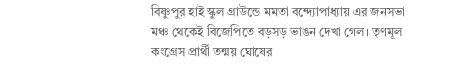বিষ্ণুপুর হাই স্কুল গ্রাউন্ডে মমতা বন্দ্যোপাধ্যায় এর জনসভা মঞ্চ থেকেই বিজেপিতে বড়সড় ভাঙন দেখা গেল। তৃণমূল কংগ্রেস প্রার্থী তন্ময় ঘোষের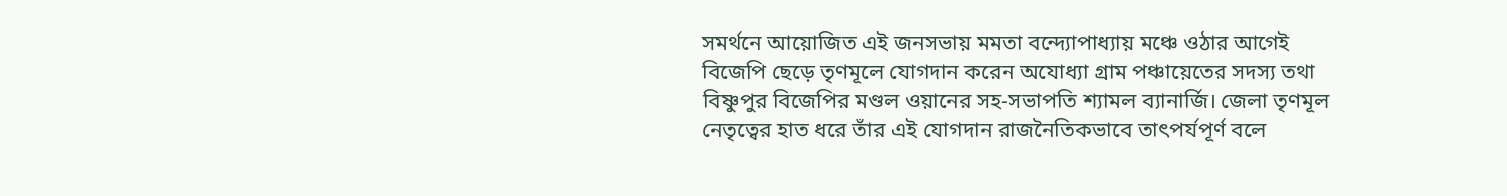সমর্থনে আয়োজিত এই জনসভায় মমতা বন্দ্যোপাধ্যায় মঞ্চে ওঠার আগেই বিজেপি ছেড়ে তৃণমূলে যোগদান করেন অযোধ্যা গ্রাম পঞ্চায়েতের সদস্য তথা বিষ্ণুপুর বিজেপির মণ্ডল ওয়ানের সহ-সভাপতি শ্যামল ব্যানার্জি। জেলা তৃণমূল নেতৃত্বের হাত ধরে তাঁর এই যোগদান রাজনৈতিকভাবে তাৎপর্যপূর্ণ বলে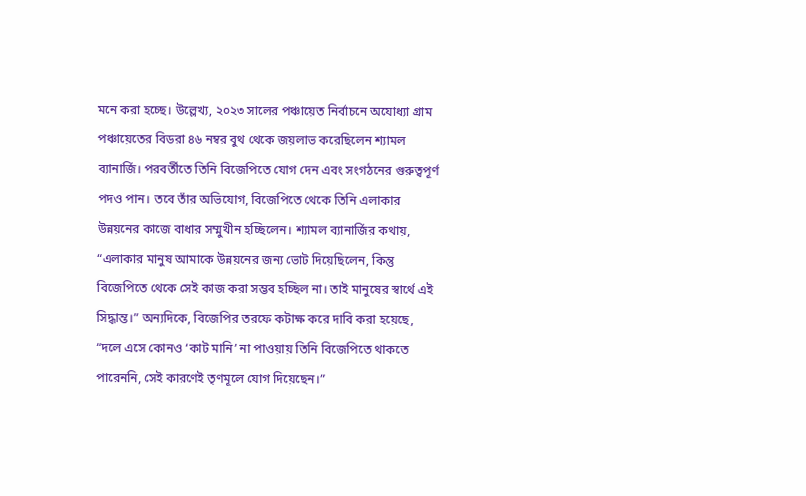মনে করা হচ্ছে। উল্লেখ্য, ২০২৩ সালের পঞ্চায়েত নির্বাচনে অযোধ্যা গ্রাম পঞ্চায়েতের বিডরা ৪৬ নম্বর বুথ থেকে জয়লাভ করেছিলেন শ্যামল ব্যানার্জি। পরবর্তীতে তিনি বিজেপিতে যোগ দেন এবং সংগঠনের গুরুত্বপূর্ণ পদও পান। তবে তাঁর অভিযোগ, বিজেপিতে থেকে তিনি এলাকার উন্নয়নের কাজে বাধার সম্মুখীন হচ্ছিলেন। শ্যামল ব্যানার্জির কথায়, “এলাকার মানুষ আমাকে উন্নয়নের জন্য ভোট দিয়েছিলেন, কিন্তু বিজেপিতে থেকে সেই কাজ করা সম্ভব হচ্ছিল না। তাই মানুষের স্বার্থে এই সিদ্ধান্ত।” অন্যদিকে, বিজেপির তরফে কটাক্ষ করে দাবি করা হয়েছে, “দলে এসে কোনও ‘কাট মানি’ না পাওয়ায় তিনি বিজেপিতে থাকতে পারেননি, সেই কারণেই তৃণমূলে যোগ দিয়েছেন।”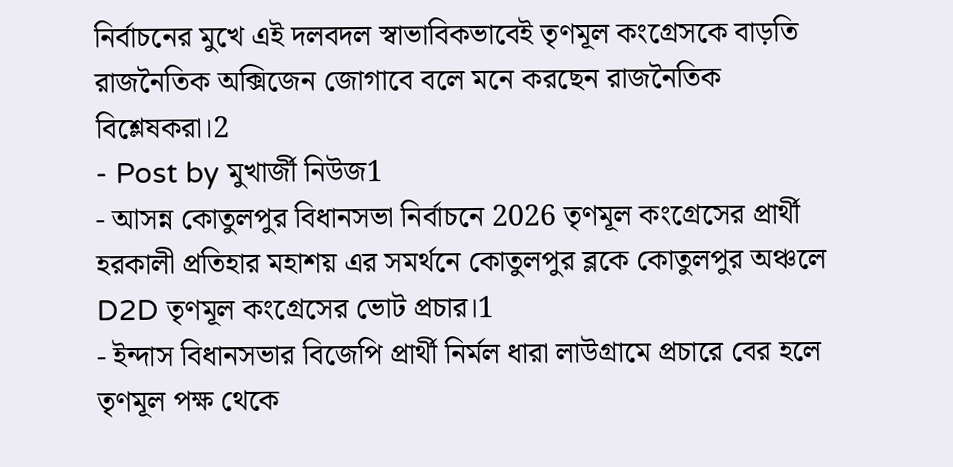নির্বাচনের মুখে এই দলবদল স্বাভাবিকভাবেই তৃণমূল কংগ্রেসকে বাড়তি রাজনৈতিক অক্সিজেন জোগাবে বলে মনে করছেন রাজনৈতিক বিশ্লেষকরা।2
- Post by মুখার্জী নিউজ1
- আসন্ন কোতুলপুর বিধানসভা নির্বাচনে 2026 তৃণমূল কংগ্রেসের প্রার্থী হরকালী প্রতিহার মহাশয় এর সমর্থনে কোতুলপুর ব্লকে কোতুলপুর অঞ্চলে D2D তৃণমূল কংগ্রেসের ভোট প্রচার।1
- ইন্দাস বিধানসভার বিজেপি প্রার্থী নির্মল ধারা লাউগ্রামে প্রচারে বের হলে তৃণমূল পক্ষ থেকে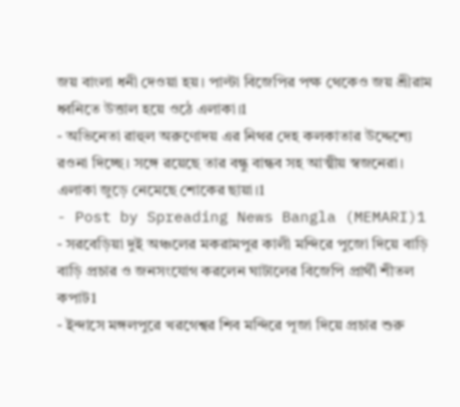জয় বাংলা ধনী দেওয়া হয়। পাল্টা বিজেপির পক্ষ থেকেও জয় শ্রীরাম ধ্বনিতে উত্তাল হয়ে ওঠে এলাকা।1
- অভিনেতা রাহুল অরুণোদয় এর নিথর দেহ কলকাতার উদ্দেশ্যে রওনা দিচ্ছে। সঙ্গে রয়েছে তার বন্ধু বান্ধব সহ আত্মীয় স্বজনেরা। এলাকা জুড়ে নেমেছে শোকের ছায়া।1
- Post by Spreading News Bangla (MEMARI)1
- সরবেড়িয়া দুই অঞ্চলের মকরামপুর কালী মন্দিরে পুজো দিয়ে বাড়ি বাড়ি প্রচার ও জনসংযোগ করলেন ঘাটালের বিজেপি প্রার্থী শীতল কপাট1
- ইন্দাসে মঙ্গলপুরে খরগেশ্বর শিব মন্দিরে পূজা দিয়ে প্রচার শুরু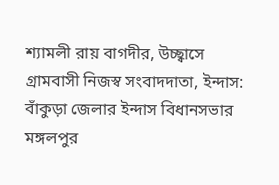শ্যামলী রায় বাগদীর, উচ্ছ্বাসে গ্রামবাসী নিজস্ব সংবাদদাতা, ইন্দাস: বাঁকুড়া জেলার ইন্দাস বিধানসভার মঙ্গলপুর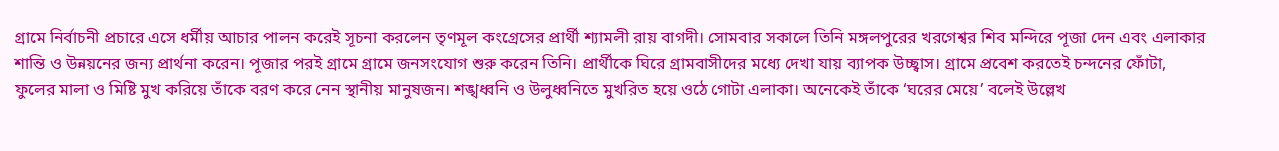গ্রামে নির্বাচনী প্রচারে এসে ধর্মীয় আচার পালন করেই সূচনা করলেন তৃণমূল কংগ্রেসের প্রার্থী শ্যামলী রায় বাগদী। সোমবার সকালে তিনি মঙ্গলপুরের খরগেশ্বর শিব মন্দিরে পূজা দেন এবং এলাকার শান্তি ও উন্নয়নের জন্য প্রার্থনা করেন। পূজার পরই গ্রামে গ্রামে জনসংযোগ শুরু করেন তিনি। প্রার্থীকে ঘিরে গ্রামবাসীদের মধ্যে দেখা যায় ব্যাপক উচ্ছ্বাস। গ্রামে প্রবেশ করতেই চন্দনের ফোঁটা, ফুলের মালা ও মিষ্টি মুখ করিয়ে তাঁকে বরণ করে নেন স্থানীয় মানুষজন। শঙ্খধ্বনি ও উলুধ্বনিতে মুখরিত হয়ে ওঠে গোটা এলাকা। অনেকেই তাঁকে ‘ঘরের মেয়ে’ বলেই উল্লেখ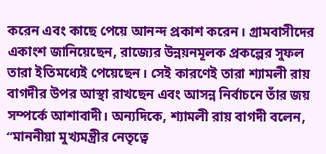করেন এবং কাছে পেয়ে আনন্দ প্রকাশ করেন। গ্রামবাসীদের একাংশ জানিয়েছেন, রাজ্যের উন্নয়নমূলক প্রকল্পের সুফল তারা ইতিমধ্যেই পেয়েছেন। সেই কারণেই তারা শ্যামলী রায় বাগদীর উপর আস্থা রাখছেন এবং আসন্ন নির্বাচনে তাঁর জয় সম্পর্কে আশাবাদী। অন্যদিকে, শ্যামলী রায় বাগদী বলেন, “মাননীয়া মুখ্যমন্ত্রীর নেতৃত্বে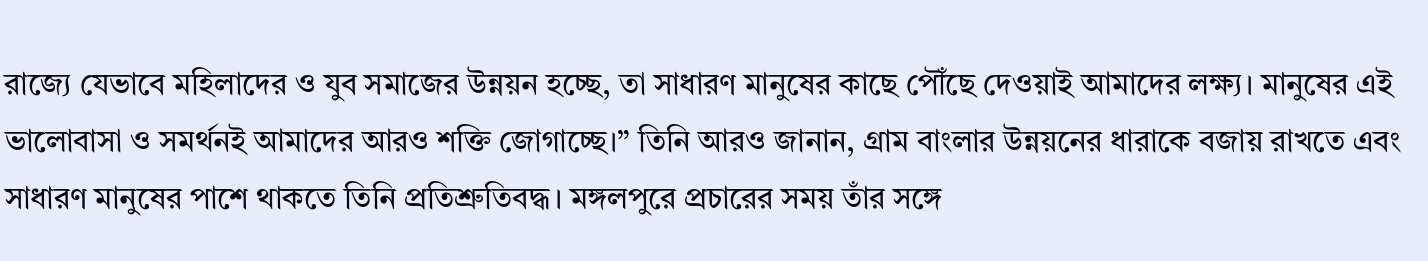রাজ্যে যেভাবে মহিলাদের ও যুব সমাজের উন্নয়ন হচ্ছে, তা সাধারণ মানুষের কাছে পৌঁছে দেওয়াই আমাদের লক্ষ্য। মানুষের এই ভালোবাসা ও সমর্থনই আমাদের আরও শক্তি জোগাচ্ছে।” তিনি আরও জানান, গ্রাম বাংলার উন্নয়নের ধারাকে বজায় রাখতে এবং সাধারণ মানুষের পাশে থাকতে তিনি প্রতিশ্রুতিবদ্ধ। মঙ্গলপুরে প্রচারের সময় তাঁর সঙ্গে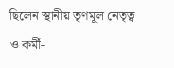ছিলেন স্থানীয় তৃণমূল নেতৃত্ব ও কর্মী-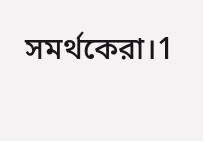সমর্থকেরা।1